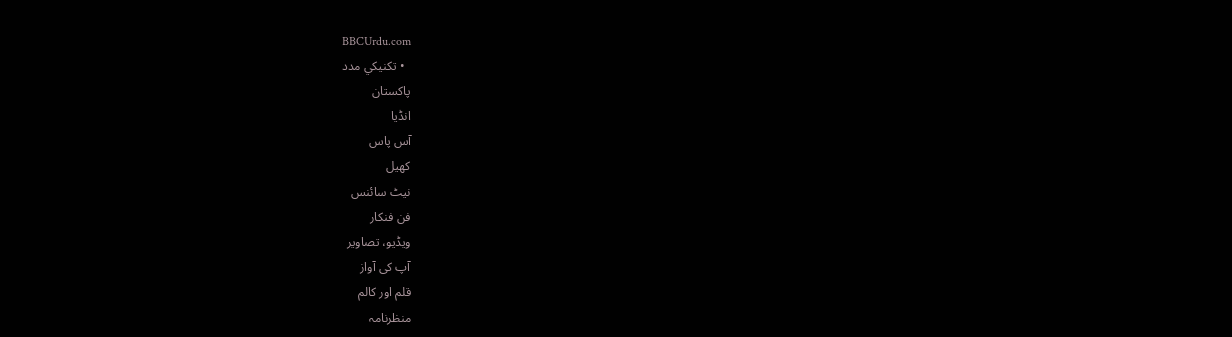BBCUrdu.com
  • تکنيکي مدد
پاکستان
انڈیا
آس پاس
کھیل
نیٹ سائنس
فن فنکار
ویڈیو، تصاویر
آپ کی آواز
قلم اور کالم
منظرنامہ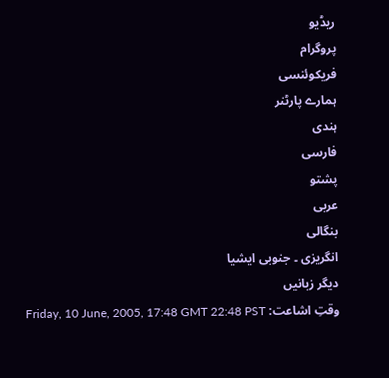ریڈیو
پروگرام
فریکوئنسی
ہمارے پارٹنر
ہندی
فارسی
پشتو
عربی
بنگالی
انگریزی ۔ جنوبی ایشیا
دیگر زبانیں
وقتِ اشاعت: Friday, 10 June, 2005, 17:48 GMT 22:48 PST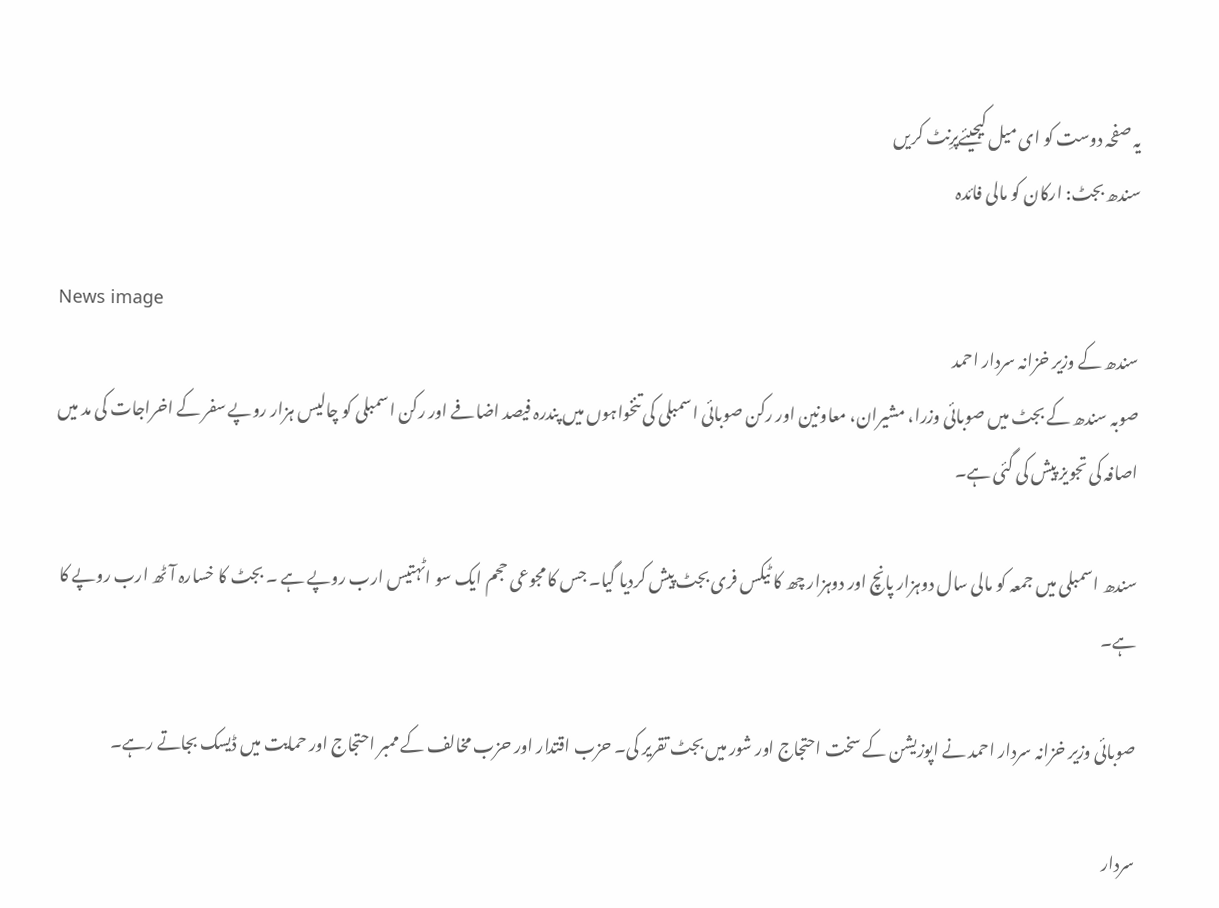یہ صفحہ دوست کو ای میل کیجیئےپرِنٹ کریں
سندھ بجٹ: ارکان کو مالی فائدہ

News image
سندھ کے وزیر خزانہ سردار احمد
صوبہ سندھ کے بجٹ میں صوبائی وزرا، مشیران، معاونین اور رکن صوبائی اسمبلی کی تنخواہوں میں پندرہ فیصد اضافے اور رکن اسمبلی کو چالیس ہزار روپے سفر کے اخراجات کی مد میں اصافہ کی تجویز پیش کی گئی ہے۔

سندھ اسمبلی میں جمعہ کو مالی سال دوہزار پانچ اور دوہزار چھ کا ٹیکس فری بجٹ پیش کردیا گیا۔ جس کا مجوعی حجم ایک سو اٹہتیس ارب روپے ہے ۔ بجٹ کا خسارہ آٹھ ارب روپے کا ہے۔

صوبائی وزیر خزانہ سردار احمد نے اپوزیشن کے سخت احتجاج اور شور میں بجٹ تقریر کی۔ حزب اقتدار اور حزب مخالف کے ممبر احتجاج اور حمایت میں ڈیسک بجاتے رہے۔

سردار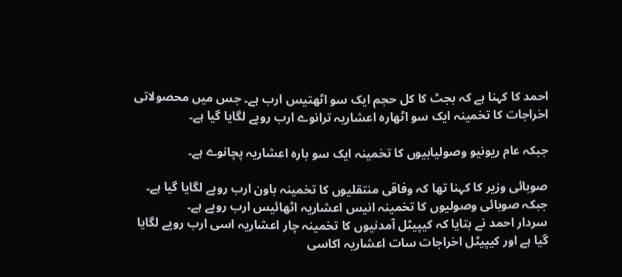احمد کا کہنا ہے کہ بجٹ کا کل حجم ایک سو اٹھتیس ارب ہے۔ جس میں محصولاتی اخراجات کا تخمینہ ایک سو اٹھارہ اعشاریہ ترانوے ارب روپے لگایا گیا ہے۔

جبکہ عام ریونیو وصولیابیوں کا تخمینہ ایک سو بارہ اعشاریہ پچانوے ہے۔

صوبائی وزیر کا کہنا تھا کہ وفاقی منتقلیوں کا تخمینہ باون ارب روپے لگایا گیا ہے۔ جبکہ صوبائی وصولیوں کا تخمینہ انیس اعشاریہ اٹھائیس ارب روپے ہے۔
سردار احمد نے بتایا کہ کیپیٹل آمدنیوں کا تخمینہ چار اعشاریہ اسی ارب روپے لگایا گیا ہے اور کیپیٹل اخراجات سات اعشاریہ اکاسی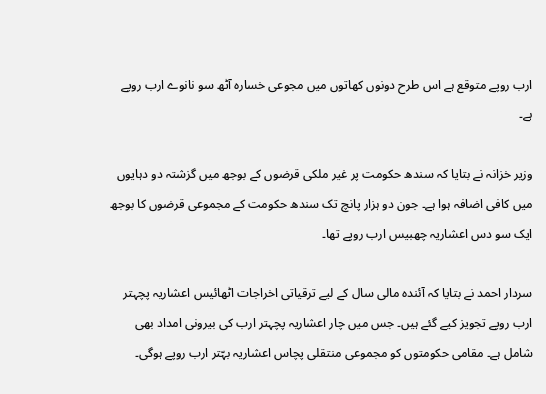ارب روپے متوقع ہے اس طرح دونوں کھاتوں میں مجوعی خسارہ آٹھ سو نانوے ارب روپے ہے۔

وزیر خزانہ نے بتایا کہ سندھ حکومت پر غیر ملکی قرضوں کے بوجھ میں گزشتہ دو دہایوں میں کافی اضافہ ہوا ہے۔ جون دو ہزار پانچ تک سندھ حکومت کے مجموعی قرضوں کا بوجھ ایک سو دس اعشاریہ چھبیس ارب روپے تھا۔

سردار احمد نے بتایا کہ آئندہ مالی سال کے لیے ترقیاتی اخراجات اٹھائیس اعشاریہ پچہتر ارب روپے تجویز کیے گئے ہیں۔ جس میں چار اعشاریہ پچہتر ارب کی بیرونی امداد بھی شامل ہے۔ مقامی حکومتوں کو مجموعی منتقلی پچاس اعشاریہ بہّتر ارب روپے ہوگی۔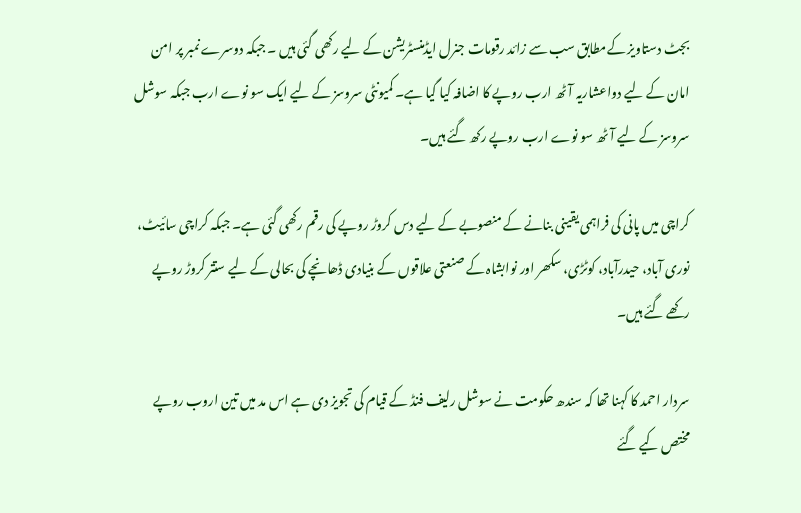بجٹ دستاویز کےمطابق سب سے زائد رقومات جنرل ایڈمنسٹریشن کے لیے رکھی گئی ہیں ۔ جبکہ دوسرے نمبر پر امن امان کے لیے دواعشاریہ آٹھ ارب روپے کا اضافہ کیا گیا ہے۔ کمیونٹی سروسز کے لیے ایک سو نوے ارب جبکہ سوشل سروسز کے لیے آٹھ سو نوے ارب روپے رکھ گئے ہیں۔

کراچی میں پانی کی فراہمی یقینی بنانے کے منصوبے کے لیے دس کروڑ روپے کی رقم رکھی گئی ہے۔ جبکہ کراچی سائیٹ، نوری آباد، حیدرآباد، کوٹڑی، سکھر اور نوابشاہ کے صنعتی علاقوں کے بنیادی ڈھانچے کی بحالی کے لیے ستتر کروڑ روپے رکھے گئے ہیں۔

سردار احمد کا کہنا تھا کہ سندھ حکومت نے سوشل رلیف فنڈ کے قیام کی تجویز دی ہے اس مد میں تین اروب روپے مختص کیے گئے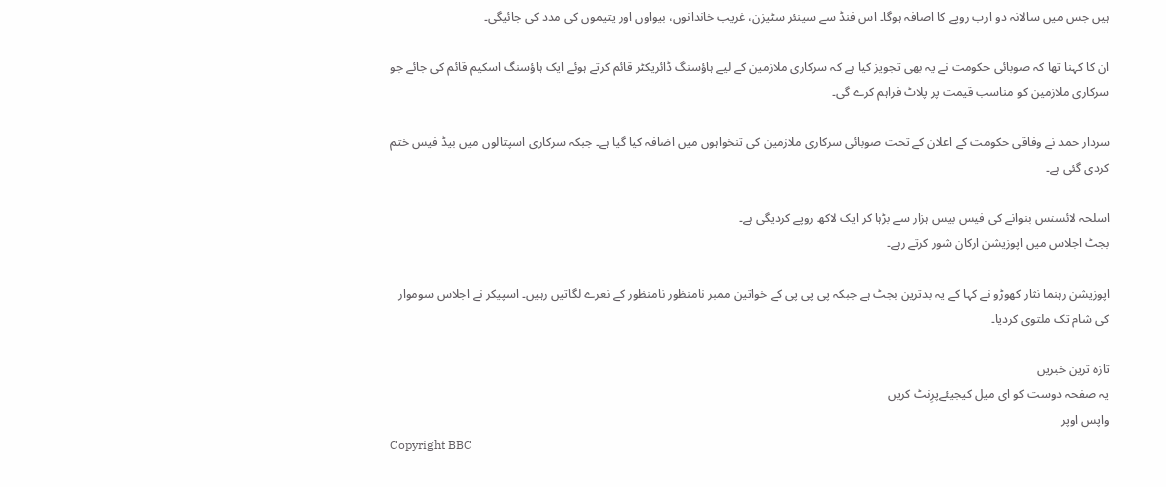ہیں جس میں سالانہ دو ارب روپے کا اصافہ ہوگا۔ اس فنڈ سے سینئر سٹیزن، غریب خاندانوں، بیواوں اور یتیموں کی مدد کی جائیگی۔

ان کا کہنا تھا کہ صوبائی حکومت نے یہ بھی تجویز کیا ہے کہ سرکاری ملازمین کے لیے ہاؤسنگ ڈائریکٹر قائم کرتے ہوئے ایک ہاؤسنگ اسکیم قائم کی جائے جو سرکاری ملازمین کو مناسب قیمت پر پلاٹ فراہم کرے گی۔

سردار حمد نے وفاقی حکومت کے اعلان کے تحت صوبائی سرکاری ملازمین کی تنخواہوں میں اضافہ کیا گیا ہے۔ جبکہ سرکاری اسپتالوں میں بیڈ فیس ختم کردی گئی ہے۔

اسلحہ لائسنس بنوانے کی فیس بیس ہزار سے بڑہا کر ایک لاکھ روپے کردیگی ہے۔
بجٹ اجلاس میں اپوزیشن ارکان شور کرتے رہے۔

اپوزیشن رہنما نثار کھوڑو نے کہا کے یہ بدترین بجٹ ہے جبکہ پی پی پی کے خواتین ممبر نامنظور نامنظور کے نعرے لگاتیں رہیں۔ اسپیکر نے اجلاس سوموار کی شام تک ملتوی کردیا۔

تازہ ترین خبریں
یہ صفحہ دوست کو ای میل کیجیئےپرِنٹ کریں
واپس اوپر
Copyright BBC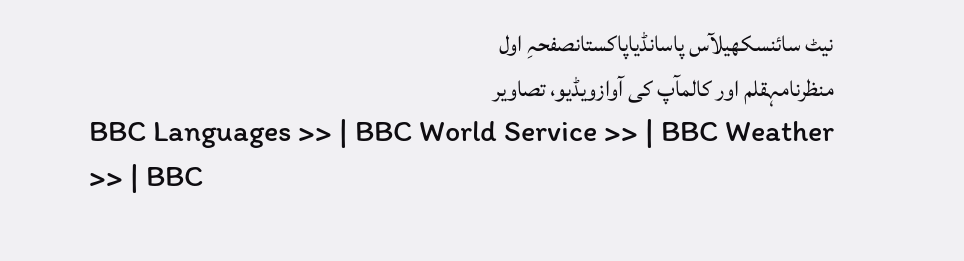نیٹ سائنسکھیلآس پاسانڈیاپاکستانصفحہِ اول
منظرنامہقلم اور کالمآپ کی آوازویڈیو، تصاویر
BBC Languages >> | BBC World Service >> | BBC Weather >> | BBC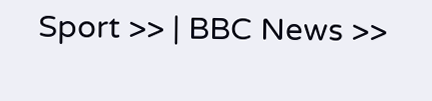Sport >> | BBC News >>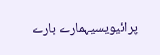پرائیویسیہمارے بارے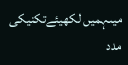میںہمیں لکھیئےتکنیکی مدد